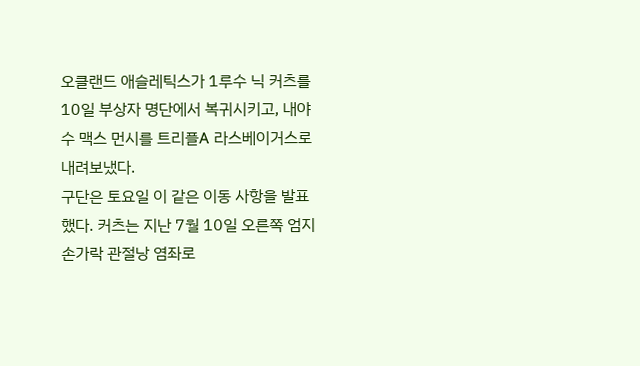오클랜드 애슬레틱스가 1루수 닉 커츠를 10일 부상자 명단에서 복귀시키고, 내야수 맥스 먼시를 트리플A 라스베이거스로 내려보냈다.
구단은 토요일 이 같은 이동 사항을 발표했다. 커츠는 지난 7월 10일 오른쪽 엄지손가락 관절낭 염좌로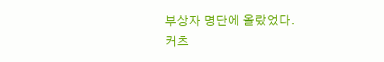부상자 명단에 올랐었다.
커츠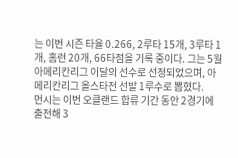는 이번 시즌 타율 0.266, 2루타 15개, 3루타 1개, 홈런 20개, 66타점을 기록 중이다. 그는 5월 아메리칸리그 이달의 선수로 선정되었으며, 아메리칸리그 올스타전 선발 1루수로 뽑혔다.
먼시는 이번 오클랜드 합류 기간 동안 2경기에 출전해 3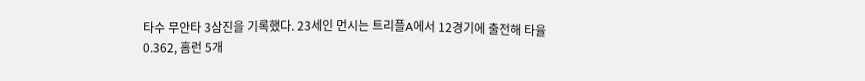타수 무안타 3삼진을 기록했다. 23세인 먼시는 트리플A에서 12경기에 출전해 타율 0.362, 홈런 5개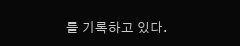를 기록하고 있다.